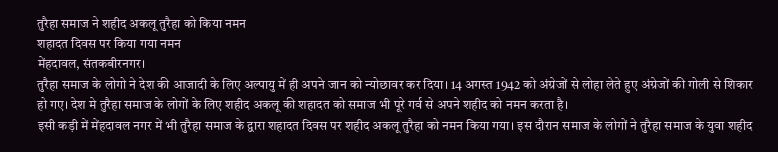तुरैहा समाज ने शहीद अकलू तुरैहा को किया नमन
शहादत दिवस पर किया गया नमन
मेंहदावल, संतकबीरनगर।
तुरैहा समाज के लोगो ने देश की आजादी के लिए अल्पायु में ही अपने जान को न्योछावर कर दिया। 14 अगस्त 1942 को अंग्रेजों से लोहा लेते हुए अंग्रेजों की गोली से शिकार हो गए। देश मे तुरैहा समाज के लोगों के लिए शहीद अकलू की शहादत को समाज भी पूरे गर्व से अपने शहीद को नमन करता है।
इसी कड़ी में मेंहदावल नगर में भी तुरैहा समाज के द्वारा शहादत दिवस पर शहीद अकलू तुरैहा को नमन किया गया। इस दौरान समाज के लोगों ने तुरैहा समाज के युवा शहीद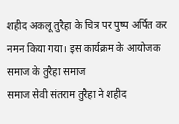शहीद अकलू तुरैहा के चित्र पर पुष्प अर्पित कर नमन किया गया। इस कार्यक्रम के आयोजक समाज के तुरैहा समाज
समाज सेवी संतराम तुरैहा ने शहीद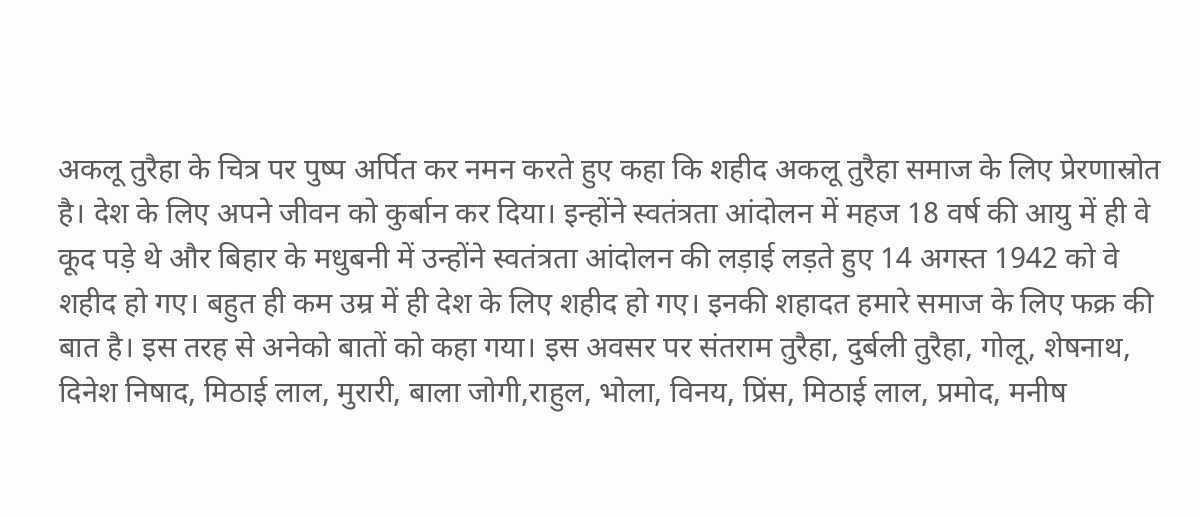अकलू तुरैहा के चित्र पर पुष्प अर्पित कर नमन करते हुए कहा कि शहीद अकलू तुरैहा समाज के लिए प्रेरणास्रोत है। देश के लिए अपने जीवन को कुर्बान कर दिया। इन्होंने स्वतंत्रता आंदोलन में महज 18 वर्ष की आयु में ही वे कूद पड़े थे और बिहार के मधुबनी में उन्होंने स्वतंत्रता आंदोलन की लड़ाई लड़ते हुए 14 अगस्त 1942 को वे शहीद हो गए। बहुत ही कम उम्र में ही देश के लिए शहीद हो गए। इनकी शहादत हमारे समाज के लिए फक्र की बात है। इस तरह से अनेको बातों को कहा गया। इस अवसर पर संतराम तुरैहा, दुर्बली तुरैहा, गोलू, शेषनाथ, दिनेश निषाद, मिठाई लाल, मुरारी, बाला जोगी,राहुल, भोला, विनय, प्रिंस, मिठाई लाल, प्रमोद, मनीष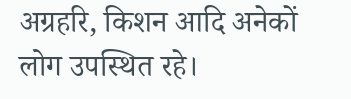अग्रहरि, किशन आदि अनेकों लोग उपस्थित रहे।